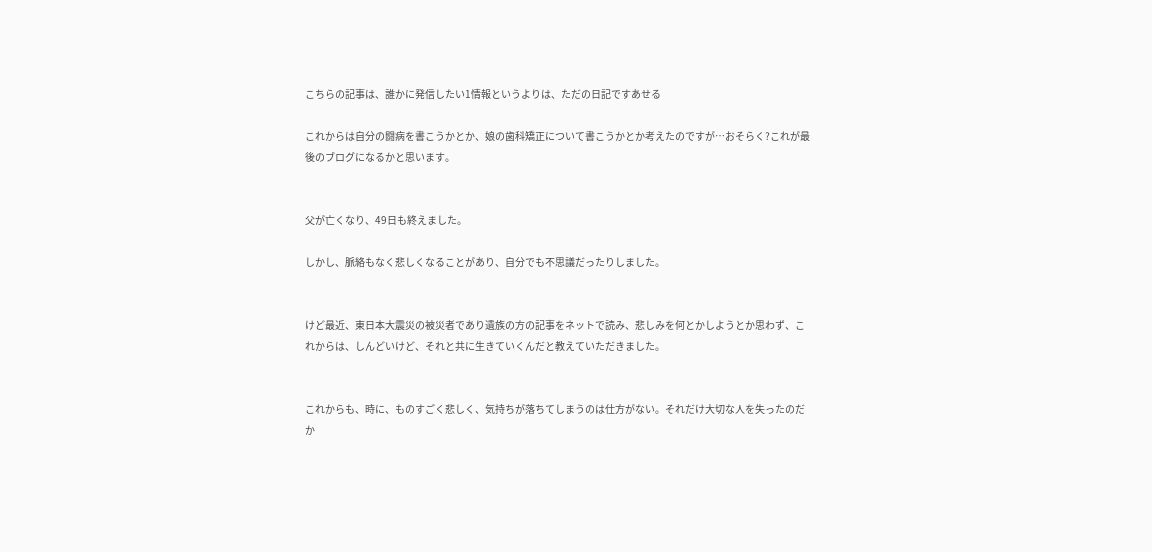こちらの記事は、誰かに発信したい1情報というよりは、ただの日記ですあせる

これからは自分の闘病を書こうかとか、娘の歯科矯正について書こうかとか考えたのですが…おそらく?これが最後のブログになるかと思います。


父が亡くなり、49日も終えました。

しかし、脈絡もなく悲しくなることがあり、自分でも不思議だったりしました。


けど最近、東日本大震災の被災者であり遺族の方の記事をネットで読み、悲しみを何とかしようとか思わず、これからは、しんどいけど、それと共に生きていくんだと教えていただきました。


これからも、時に、ものすごく悲しく、気持ちが落ちてしまうのは仕方がない。それだけ大切な人を失ったのだか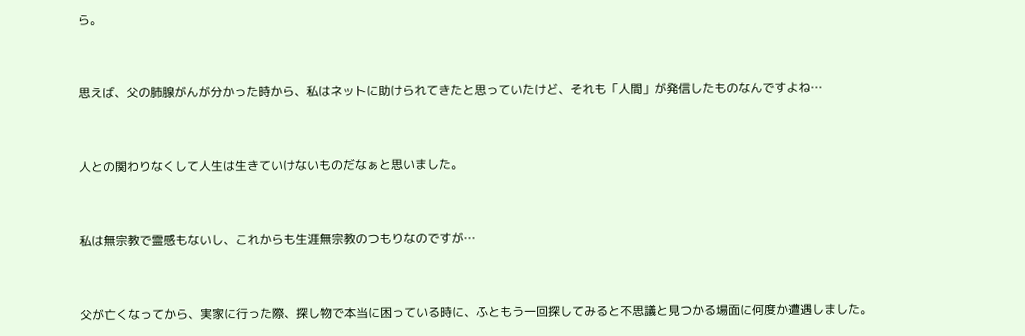ら。


思えば、父の肺腺がんが分かった時から、私はネットに助けられてきたと思っていたけど、それも「人間」が発信したものなんですよね…


人との関わりなくして人生は生きていけないものだなぁと思いました。


私は無宗教で霊感もないし、これからも生涯無宗教のつもりなのですが…


父が亡くなってから、実家に行った際、探し物で本当に困っている時に、ふともう一回探してみると不思議と見つかる場面に何度か遭遇しました。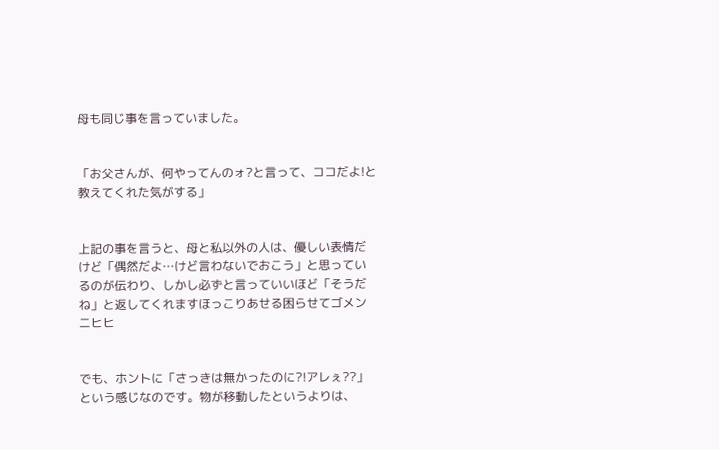母も同じ事を言っていました。


「お父さんが、何やってんのォ?と言って、ココだよ!と教えてくれた気がする」


上記の事を言うと、母と私以外の人は、優しい表情だけど「偶然だよ…けど言わないでおこう」と思っているのが伝わり、しかし必ずと言っていいほど「そうだね」と返してくれますほっこりあせる困らせてゴメンニヒヒ


でも、ホントに「さっきは無かったのに?!アレぇ??」という感じなのです。物が移動したというよりは、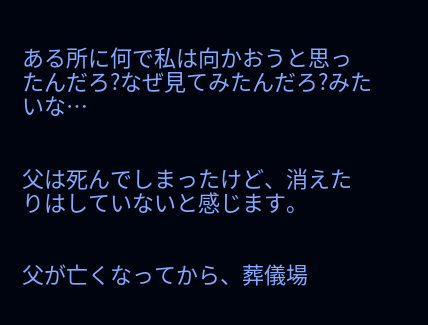ある所に何で私は向かおうと思ったんだろ?なぜ見てみたんだろ?みたいな…


父は死んでしまったけど、消えたりはしていないと感じます。


父が亡くなってから、葬儀場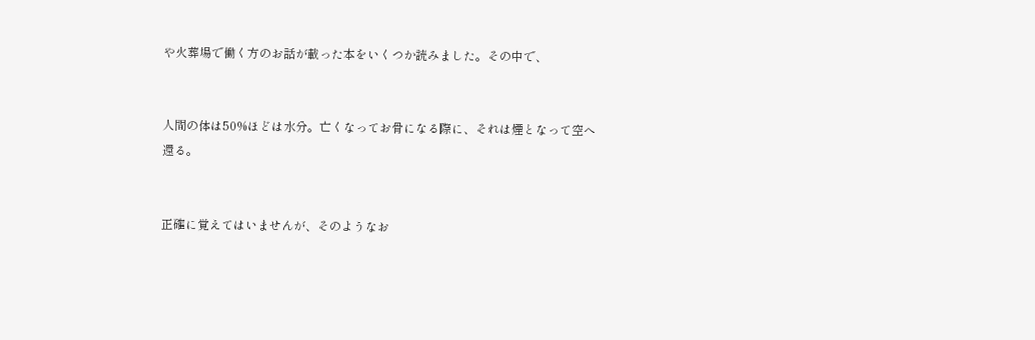や火葬場で働く方のお話が載った本をいくつか読みました。その中で、


人間の体は50%ほどは水分。亡くなってお骨になる際に、それは煙となって空へ還る。


正確に覚えてはいませんが、そのようなお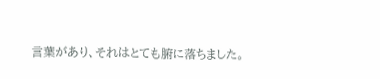言葉があり、それはとても腑に落ちました。